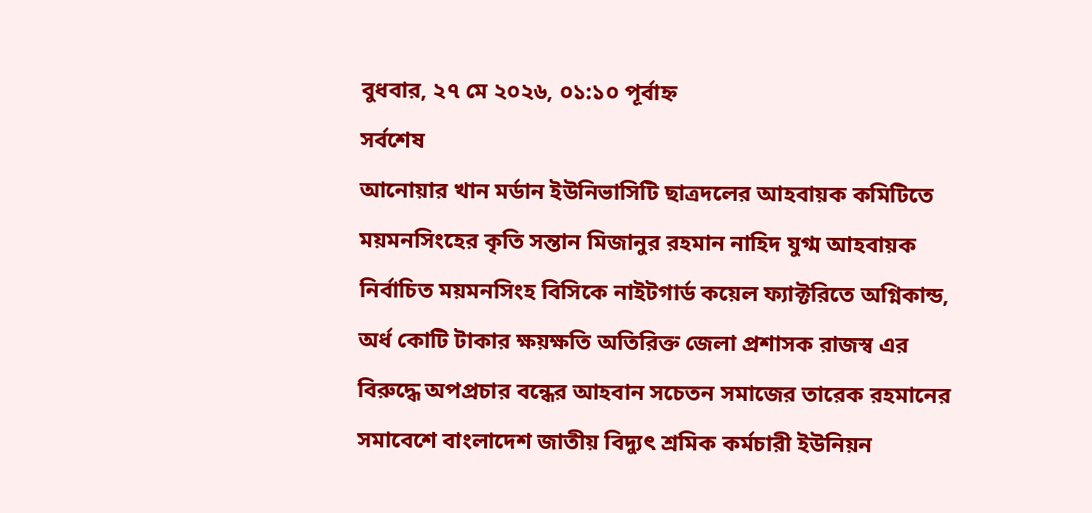বুধবার, ২৭ মে ২০২৬, ০১:১০ পূর্বাহ্ন
সর্বশেষ
আনোয়ার খান মর্ডান ইউনিভাসিটি ছাত্রদলের আহবায়ক কমিটিতে ময়মনসিংহের কৃতি সন্তান মিজানুর রহমান নাহিদ যুগ্ম আহবায়ক নির্বাচিত ময়মনসিংহ বিসিকে নাইটগার্ড কয়েল ফ্যাক্টরিতে অগ্নিকান্ড, অর্ধ কোটি টাকার ক্ষয়ক্ষতি অতিরিক্ত জেলা প্রশাসক রাজস্ব এর বিরুদ্ধে অপপ্রচার বন্ধের আহবান সচেতন সমাজের তারেক রহমানের সমাবেশে বাংলাদেশ জাতীয় বিদ্যুৎ শ্রমিক কর্মচারী ইউনিয়ন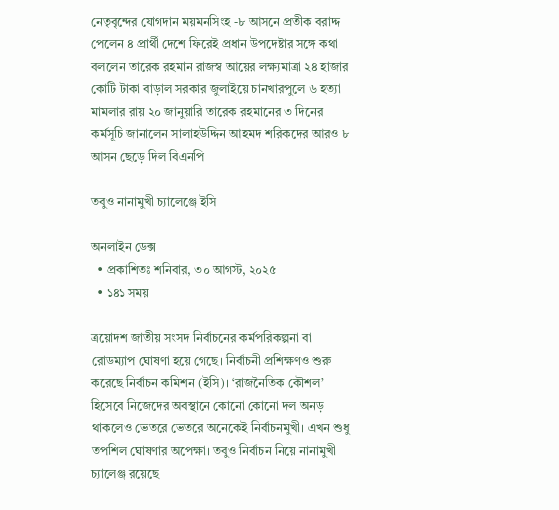নেতৃবৃন্দের যোগদান ময়মনসিংহ -৮ আসনে প্রতীক বরাদ্দ পেলেন ৪ প্রার্থী দেশে ফিরেই প্রধান উপদেষ্টার সঙ্গে কথা বললেন তারেক রহমান রাজস্ব আয়ের লক্ষ্যমাত্রা ২৪ হাজার কোটি টাকা বাড়াল সরকার জুলাইয়ে চানখারপুলে ৬ হত্যা মামলার রায় ২০ জানুয়ারি তারেক রহমানের ৩ দিনের কর্মসূচি জানালেন সালাহউদ্দিন আহমদ শরিকদের আরও ৮ আসন ছেড়ে দিল বিএনপি

তবুও নানামুখী চ্যালেঞ্জে ইসি

অনলাইন ডেক্স
  • প্রকাশিতঃ শনিবার, ৩০ আগস্ট, ২০২৫
  • ১৪১ সময়

ত্রয়োদশ জাতীয় সংসদ নির্বাচনের কর্মপরিকল্পনা বা রোডম্যাপ ঘোষণা হয়ে গেছে। নির্বাচনী প্রশিক্ষণও শুরু করেছে নির্বাচন কমিশন (ইসি)। ‘রাজনৈতিক কৌশল’ হিসেবে নিজেদের অবস্থানে কোনো কোনো দল অনড় থাকলেও ভেতরে ভেতরে অনেকেই নির্বাচনমুখী। এখন শুধু তপশিল ঘোষণার অপেক্ষা। তবুও নির্বাচন নিয়ে নানামুখী চ্যালেঞ্জ রয়েছে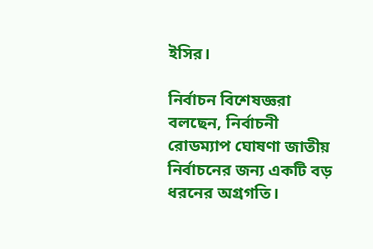ইসির।

নির্বাচন বিশেষজ্ঞরা বলছেন, নির্বাচনী রোডম্যাপ ঘোষণা জাতীয় নির্বাচনের জন্য একটি বড় ধরনের অগ্রগতি।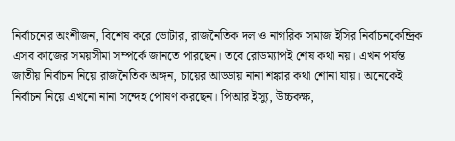নির্বাচনের অংশীজন, বিশেষ করে ভোটার, রাজনৈতিক দল ও নাগরিক সমাজ ইসির নির্বাচনকেন্দ্রিক এসব কাজের সময়সীমা সম্পর্কে জানতে পারছেন। তবে রোডম্যাপই শেষ কথা নয়। এখন পর্যন্ত জাতীয় নির্বাচন নিয়ে রাজনৈতিক অঙ্গন, চায়ের আড্ডায় নানা শঙ্কার কথা শোনা যায়। অনেকেই নির্বাচন নিয়ে এখনো নানা সন্দেহ পোষণ করছেন। পিআর ইস্যু, উচ্চকক্ষ,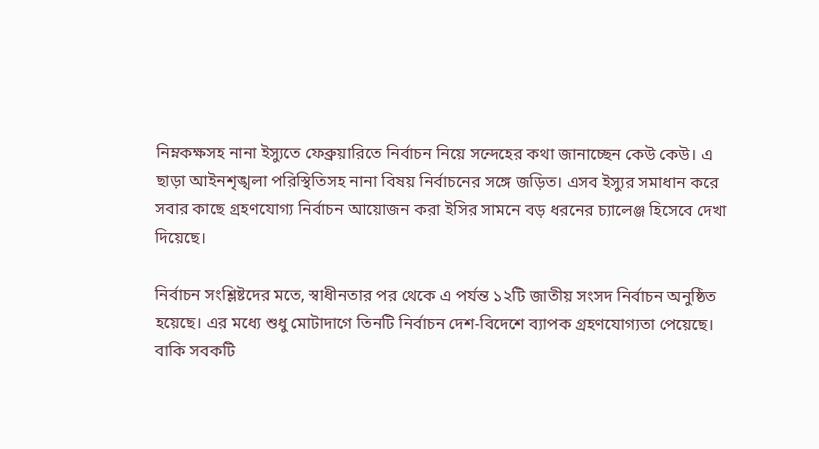নিম্নকক্ষসহ নানা ইস্যুতে ফেব্রুয়ারিতে নির্বাচন নিয়ে সন্দেহের কথা জানাচ্ছেন কেউ কেউ। এ ছাড়া আইনশৃঙ্খলা পরিস্থিতিসহ নানা বিষয় নির্বাচনের সঙ্গে জড়িত। এসব ইস্যুর সমাধান করে সবার কাছে গ্রহণযোগ্য নির্বাচন আয়োজন করা ইসির সামনে বড় ধরনের চ্যালেঞ্জ হিসেবে দেখা দিয়েছে।

নির্বাচন সংশ্লিষ্টদের মতে, স্বাধীনতার পর থেকে এ পর্যন্ত ১২টি জাতীয় সংসদ নির্বাচন অনুষ্ঠিত হয়েছে। এর মধ্যে শুধু মোটাদাগে তিনটি নির্বাচন দেশ-বিদেশে ব্যাপক গ্রহণযোগ্যতা পেয়েছে। বাকি সবকটি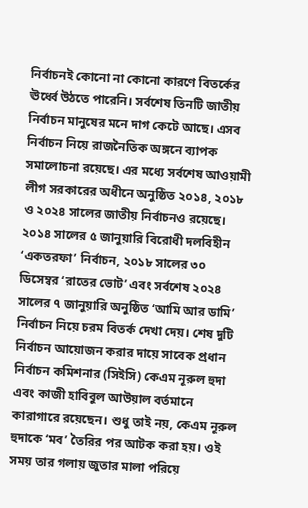নির্বাচনই কোনো না কোনো কারণে বিতর্কের ঊর্ধ্বে উঠতে পারেনি। সর্বশেষ তিনটি জাতীয় নির্বাচন মানুষের মনে দাগ কেটে আছে। এসব নির্বাচন নিয়ে রাজনৈতিক অঙ্গনে ব্যাপক সমালোচনা রয়েছে। এর মধ্যে সর্বশেষ আওয়ামী লীগ সরকারের অধীনে অনুষ্ঠিত ২০১৪, ২০১৮ ও ২০২৪ সালের জাতীয় নির্বাচনও রয়েছে। ২০১৪ সালের ৫ জানুয়ারি বিরোধী দলবিহীন ‘একতরফা’ নির্বাচন, ২০১৮ সালের ৩০ ডিসেম্বর ‘রাতের ভোট’ এবং সর্বশেষ ২০২৪ সালের ৭ জানুয়ারি অনুষ্ঠিত ‘আমি আর ডামি’ নির্বাচন নিয়ে চরম বিতর্ক দেখা দেয়। শেষ দুটি নির্বাচন আয়োজন করার দায়ে সাবেক প্রধান নির্বাচন কমিশনার (সিইসি) কেএম নূরুল হুদা এবং কাজী হাবিবুল আউয়াল বর্তমানে কারাগারে রয়েছেন। শুধু তাই নয়, কেএম নূরুল হুদাকে ‘মব’ তৈরির পর আটক করা হয়। ওই সময় তার গলায় জুতার মালা পরিয়ে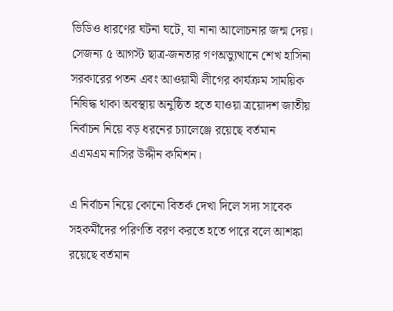ভিডিও ধারণের ঘটনা ঘটে, যা নানা আলোচনার জন্ম দেয়। সেজন্য ৫ আগস্ট ছাত্র-জনতার গণঅভ্যুত্থানে শেখ হাসিনা সরকারের পতন এবং আওয়ামী লীগের কার্যক্রম সাময়িক নিষিদ্ধ থাকা অবস্থায় অনুষ্ঠিত হতে যাওয়া ত্রয়োদশ জাতীয় নির্বাচন নিয়ে বড় ধরনের চ্যালেঞ্জে রয়েছে বর্তমান এএমএম নাসির উদ্দীন কমিশন।

এ নির্বাচন নিয়ে কোনো বিতর্ক দেখা দিলে সদ্য সাবেক সহকর্মীদের পরিণতি বরণ করতে হতে পারে বলে আশঙ্কা রয়েছে বর্তমান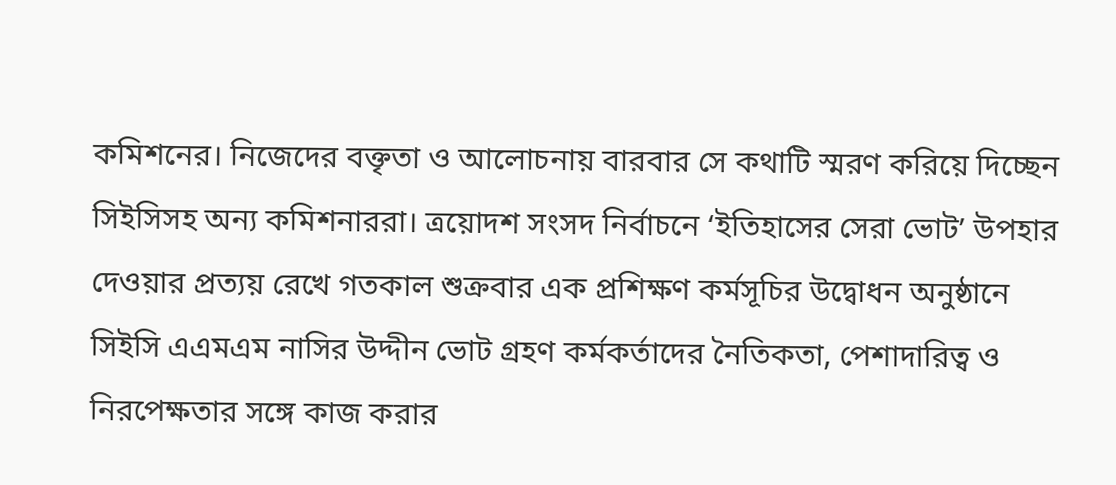কমিশনের। নিজেদের বক্তৃতা ও আলোচনায় বারবার সে কথাটি স্মরণ করিয়ে দিচ্ছেন সিইসিসহ অন্য কমিশনাররা। ত্রয়োদশ সংসদ নির্বাচনে ‘ইতিহাসের সেরা ভোট’ উপহার দেওয়ার প্রত্যয় রেখে গতকাল শুক্রবার এক প্রশিক্ষণ কর্মসূচির উদ্বোধন অনুষ্ঠানে সিইসি এএমএম নাসির উদ্দীন ভোট গ্রহণ কর্মকর্তাদের নৈতিকতা, পেশাদারিত্ব ও নিরপেক্ষতার সঙ্গে কাজ করার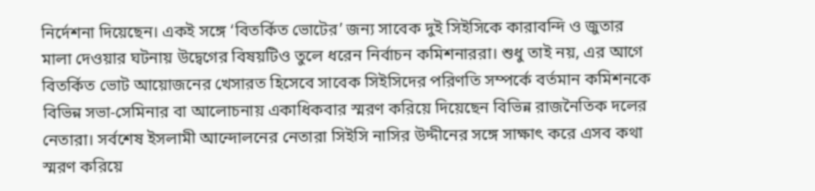নির্দেশনা দিয়েছেন। একই সঙ্গে ‘বিতর্কিত ভোটের’ জন্য সাবেক দুই সিইসিকে কারাবন্দি ও জুতার মালা দেওয়ার ঘটনায় উদ্বেগের বিষয়টিও তুলে ধরেন নির্বাচন কমিশনাররা। শুধু তাই নয়, এর আগে বিতর্কিত ভোট আয়োজনের খেসারত হিসেবে সাবেক সিইসিদের পরিণতি সম্পর্কে বর্তমান কমিশনকে বিভিন্ন সভা-সেমিনার বা আলোচনায় একাধিকবার স্মরণ করিয়ে দিয়েছেন বিভিন্ন রাজনৈতিক দলের নেতারা। সর্বশেষ ইসলামী আন্দোলনের নেতারা সিইসি নাসির উদ্দীনের সঙ্গে সাক্ষাৎ করে এসব কথা স্মরণ করিয়ে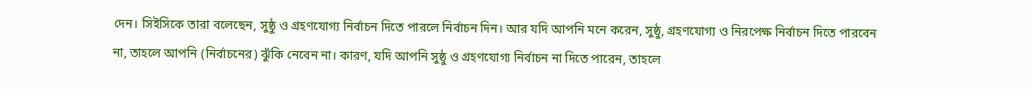দেন। সিইসিকে তারা বলেছেন, সুষ্ঠু ও গ্রহণযোগ্য নির্বাচন দিতে পারলে নির্বাচন দিন। আর যদি আপনি মনে করেন, সুষ্ঠু, গ্রহণযোগ্য ও নিরপেক্ষ নির্বাচন দিতে পারবেন না, তাহলে আপনি (নির্বাচনের) ঝুঁকি নেবেন না। কারণ, যদি আপনি সুষ্ঠু ও গ্রহণযোগ্য নির্বাচন না দিতে পারেন, তাহলে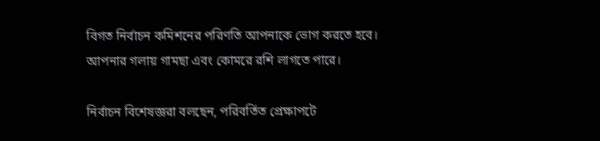বিগত নির্বাচন কমিশনের পরিণতি আপনাকে ভোগ করতে হবে। আপনার গলায় গামছা এবং কোমরে রশি লাগতে পারে।

নির্বাচন বিশেষজ্ঞরা বলছেন, পরিবর্তিত প্রেক্ষাপটে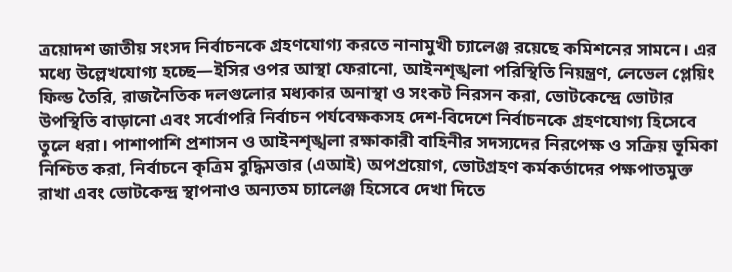ত্রয়োদশ জাতীয় সংসদ নির্বাচনকে গ্রহণযোগ্য করতে নানামুখী চ্যালেঞ্জ রয়েছে কমিশনের সামনে। এর মধ্যে উল্লেখযোগ্য হচ্ছে—ইসির ওপর আস্থা ফেরানো, আইনশৃঙ্খলা পরিস্থিতি নিয়ন্ত্রণ, লেভেল প্লেয়িং ফিল্ড তৈরি, রাজনৈতিক দলগুলোর মধ্যকার অনাস্থা ও সংকট নিরসন করা, ভোটকেন্দ্রে ভোটার উপস্থিতি বাড়ানো এবং সর্বোপরি নির্বাচন পর্যবেক্ষকসহ দেশ-বিদেশে নির্বাচনকে গ্রহণযোগ্য হিসেবে তুলে ধরা। পাশাপাশি প্রশাসন ও আইনশৃঙ্খলা রক্ষাকারী বাহিনীর সদস্যদের নিরপেক্ষ ও সক্রিয় ভূমিকা নিশ্চিত করা, নির্বাচনে কৃত্রিম বুদ্ধিমত্তার (এআই) অপপ্রয়োগ, ভোটগ্রহণ কর্মকর্তাদের পক্ষপাতমুক্ত রাখা এবং ভোটকেন্দ্র স্থাপনাও অন্যতম চ্যালেঞ্জ হিসেবে দেখা দিতে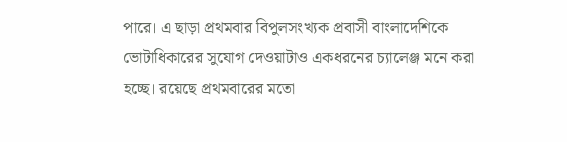পারে। এ ছাড়া প্রথমবার বিপুলসংখ্যক প্রবাসী বাংলাদেশিকে ভোটাধিকারের সুযোগ দেওয়াটাও একধরনের চ্যালেঞ্জ মনে করা হচ্ছে। রয়েছে প্রথমবারের মতো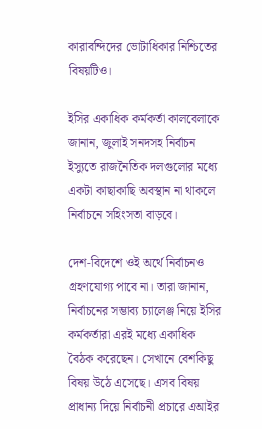কারাবন্দিদের ভোটাধিকার নিশ্চিতের বিষয়টিও।

ইসির একাধিক কর্মকর্তা কালবেলাকে জানান, জুলাই সনদসহ নির্বাচন ইস্যুতে রাজনৈতিক দলগুলোর মধ্যে একটা কাছাকাছি অবস্থান না থাকলে নির্বাচনে সহিংসতা বাড়বে।

দেশ-বিদেশে ওই অর্থে নির্বাচনও গ্রহণযোগ্য পাবে না। তারা জানান, নির্বাচনের সম্ভাব্য চ্যালেঞ্জ নিয়ে ইসির কর্মকর্তারা এরই মধ্যে একাধিক বৈঠক করেছেন। সেখানে বেশকিছু বিষয় উঠে এসেছে। এসব বিষয় প্রাধান্য দিয়ে নির্বাচনী প্রচারে এআইর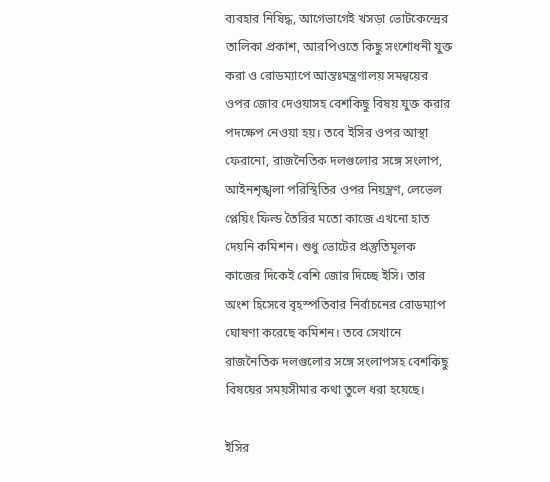ব্যবহার নিষিদ্ধ, আগেভাগেই খসড়া ভোটকেন্দ্রের তালিকা প্রকাশ, আরপিওতে কিছু সংশোধনী যুক্ত করা ও রোডম্যাপে আন্তঃমন্ত্রণালয় সমন্বয়ের ওপর জোর দেওয়াসহ বেশকিছু বিষয় যুক্ত করার পদক্ষেপ নেওয়া হয়। তবে ইসির ওপর আস্থা ফেরানো, রাজনৈতিক দলগুলোর সঙ্গে সংলাপ, আইনশৃঙ্খলা পরিস্থিতির ওপর নিয়ন্ত্রণ, লেভেল প্লেয়িং ফিল্ড তৈরির মতো কাজে এখনো হাত দেয়নি কমিশন। শুধু ভোটের প্রস্তুতিমূলক কাজের দিকেই বেশি জোর দিচ্ছে ইসি। তার অংশ হিসেবে বৃহস্পতিবার নির্বাচনের রোডম্যাপ ঘোষণা করেছে কমিশন। তবে সেখানে রাজনৈতিক দলগুলোর সঙ্গে সংলাপসহ বেশকিছু বিষয়ের সময়সীমার কথা তুলে ধরা হয়েছে।

ইসির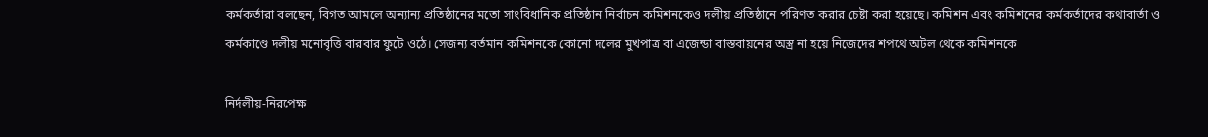কর্মকর্তারা বলছেন, বিগত আমলে অন্যান্য প্রতিষ্ঠানের মতো সাংবিধানিক প্রতিষ্ঠান নির্বাচন কমিশনকেও দলীয় প্রতিষ্ঠানে পরিণত করার চেষ্টা করা হয়েছে। কমিশন এবং কমিশনের কর্মকর্তাদের কথাবার্তা ও কর্মকাণ্ডে দলীয় মনোবৃত্তি বারবার ফুটে ওঠে। সেজন্য বর্তমান কমিশনকে কোনো দলের মুখপাত্র বা এজেন্ডা বাস্তবায়নের অস্ত্র না হয়ে নিজেদের শপথে অটল থেকে কমিশনকে

নির্দলীয়-নিরপেক্ষ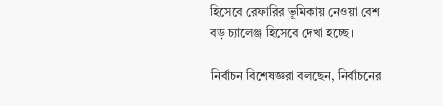হিসেবে রেফারির ভূমিকায় নেওয়া বেশ বড় চ্যালেঞ্জ হিসেবে দেখা হচ্ছে।

নির্বাচন বিশেষজ্ঞরা বলছেন, নির্বাচনের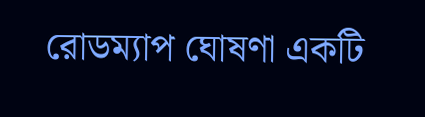রোডম্যাপ ঘোষণা একটি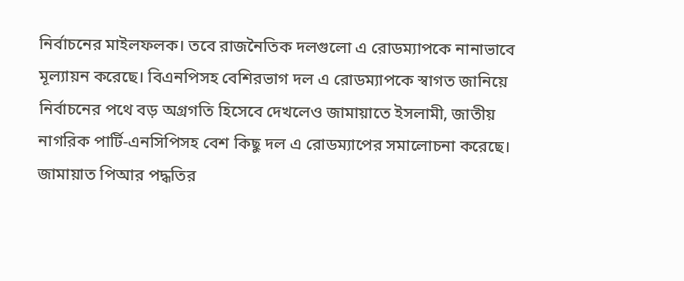নির্বাচনের মাইলফলক। তবে রাজনৈতিক দলগুলো এ রোডম্যাপকে নানাভাবে মূল্যায়ন করেছে। বিএনপিসহ বেশিরভাগ দল এ রোডম্যাপকে স্বাগত জানিয়ে নির্বাচনের পথে বড় অগ্রগতি হিসেবে দেখলেও জামায়াতে ইসলামী, জাতীয় নাগরিক পার্টি-এনসিপিসহ বেশ কিছু দল এ রোডম্যাপের সমালোচনা করেছে। জামায়াত পিআর পদ্ধতির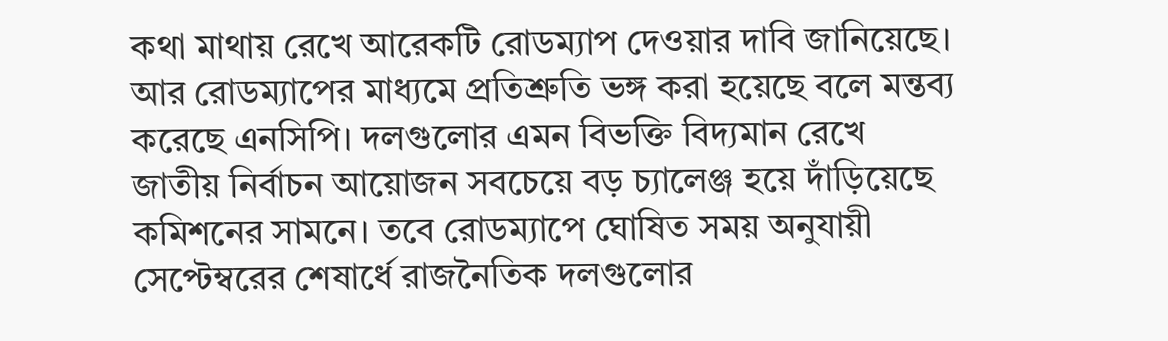কথা মাথায় রেখে আরেকটি রোডম্যাপ দেওয়ার দাবি জানিয়েছে। আর রোডম্যাপের মাধ্যমে প্রতিশ্রুতি ভঙ্গ করা হয়েছে বলে মন্তব্য করেছে এনসিপি। দলগুলোর এমন বিভক্তি বিদ্যমান রেখে জাতীয় নির্বাচন আয়োজন সবচেয়ে বড় চ্যালেঞ্জ হয়ে দাঁড়িয়েছে কমিশনের সামনে। তবে রোডম্যাপে ঘোষিত সময় অনুযায়ী সেপ্টেম্বরের শেষার্ধে রাজনৈতিক দলগুলোর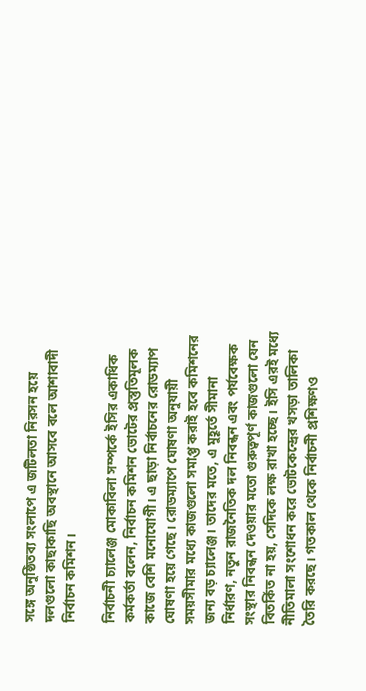সঙ্গে অনুষ্ঠিতব্য সংলাপে এ জটিলতা নিরসন হয়ে দলগুলো কাছাকাছি অবস্থানে আসবে বলে আশাবাদী নির্বাচন কমিশন।

নির্বাচনী চ্যালেঞ্জ মোকাবিলা সম্পর্কে ইসির একাধিক কর্মকর্তা বলেন, নির্বাচন কমিশন ভোটের প্রস্তুতিমূলক কাজে বেশি মনোযোগী। এ ছাড়া নির্বাচনের রোডম্যাপ ঘোষণা হয়ে গেছে। রোডম্যাপে ঘোষণা অনুযায়ী সময়সীমার মধ্যে কাজগুলো সমাপ্ত করাই হবে কমিশনের জন্য বড় চ্যালেঞ্জ। তাদের মতে, এ মুহূর্তে সীমানা নির্ধারণ, নতুন রাজনৈতিক দল নিবন্ধন এবং পর্যবেক্ষক সংস্থার নিবন্ধন দেওয়ার মতো গুরুত্বপূর্ণ কাজগুলো যেন বিতর্কিত না হয়, সেদিকে লক্ষ রাখা হচ্ছে। ইসি এরই মধ্যে নীতিমালা সংশোধন করে ভোটকেন্দ্রের খসড়া তালিকা তৈরি করছে। গতকাল থেকে নির্বাচনী প্রশিক্ষণও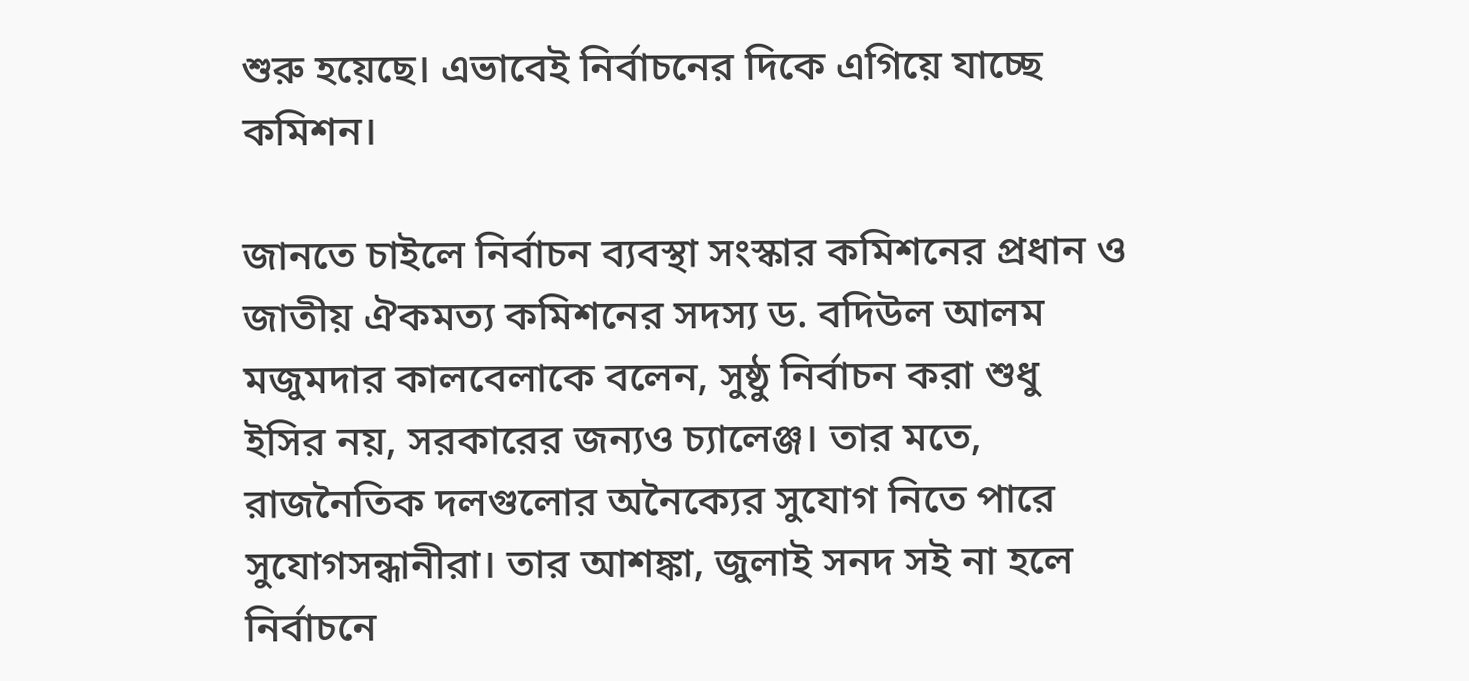শুরু হয়েছে। এভাবেই নির্বাচনের দিকে এগিয়ে যাচ্ছে কমিশন।

জানতে চাইলে নির্বাচন ব্যবস্থা সংস্কার কমিশনের প্রধান ও জাতীয় ঐকমত্য কমিশনের সদস্য ড. বদিউল আলম মজুমদার কালবেলাকে বলেন, সুষ্ঠু নির্বাচন করা শুধু ইসির নয়, সরকারের জন্যও চ্যালেঞ্জ। তার মতে, রাজনৈতিক দলগুলোর অনৈক্যের সুযোগ নিতে পারে সুযোগসন্ধানীরা। তার আশঙ্কা, জুলাই সনদ সই না হলে নির্বাচনে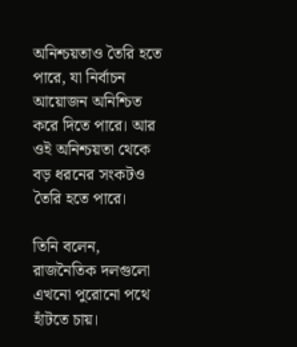অনিশ্চয়তাও তৈরি হতে পারে, যা নির্বাচন আয়োজন অনিশ্চিত করে দিতে পারে। আর ওই অনিশ্চয়তা থেকে বড় ধরনের সংকটও তৈরি হতে পারে।

তিনি বলেন, রাজনৈতিক দলগুলো এখনো পুরোনো পথে হাঁটতে চায়।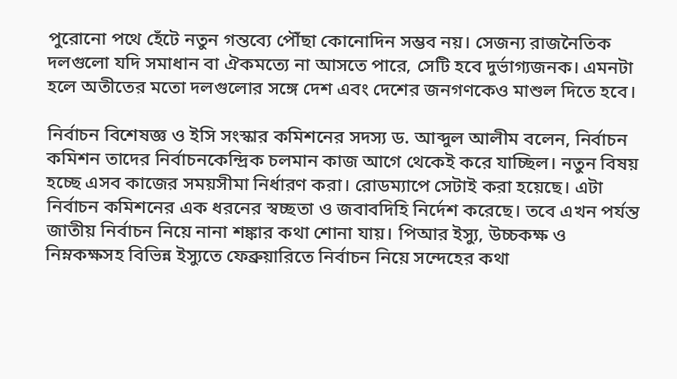পুরোনো পথে হেঁটে নতুন গন্তব্যে পৌঁছা কোনোদিন সম্ভব নয়। সেজন্য রাজনৈতিক দলগুলো যদি সমাধান বা ঐকমত্যে না আসতে পারে, সেটি হবে দুর্ভাগ্যজনক। এমনটা হলে অতীতের মতো দলগুলোর সঙ্গে দেশ এবং দেশের জনগণকেও মাশুল দিতে হবে।

নির্বাচন বিশেষজ্ঞ ও ইসি সংস্কার কমিশনের সদস্য ড. আব্দুল আলীম বলেন, নির্বাচন কমিশন তাদের নির্বাচনকেন্দ্রিক চলমান কাজ আগে থেকেই করে যাচ্ছিল। নতুন বিষয় হচ্ছে এসব কাজের সময়সীমা নির্ধারণ করা। রোডম্যাপে সেটাই করা হয়েছে। এটা নির্বাচন কমিশনের এক ধরনের স্বচ্ছতা ও জবাবদিহি নির্দেশ করেছে। তবে এখন পর্যন্ত জাতীয় নির্বাচন নিয়ে নানা শঙ্কার কথা শোনা যায়। পিআর ইস্যু, উচ্চকক্ষ ও নিম্নকক্ষসহ বিভিন্ন ইস্যুতে ফেব্রুয়ারিতে নির্বাচন নিয়ে সন্দেহের কথা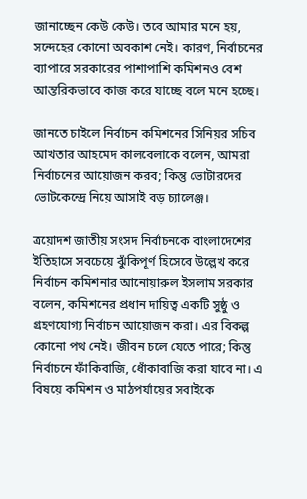জানাচ্ছেন কেউ কেউ। তবে আমার মনে হয়, সন্দেহের কোনো অবকাশ নেই। কারণ, নির্বাচনের ব্যাপারে সরকারের পাশাপাশি কমিশনও বেশ আন্তরিকভাবে কাজ করে যাচ্ছে বলে মনে হচ্ছে।

জানতে চাইলে নির্বাচন কমিশনের সিনিয়র সচিব আখতার আহমেদ কালবেলাকে বলেন, আমরা নির্বাচনের আয়োজন করব; কিন্তু ভোটারদের ভোটকেন্দ্রে নিয়ে আসাই বড় চ্যালেঞ্জ।

ত্রয়োদশ জাতীয় সংসদ নির্বাচনকে বাংলাদেশের ইতিহাসে সবচেয়ে ঝুঁকিপূর্ণ হিসেবে উল্লেখ করে নির্বাচন কমিশনার আনোয়ারুল ইসলাম সরকার বলেন, কমিশনের প্রধান দায়িত্ব একটি সুষ্ঠু ও গ্রহণযোগ্য নির্বাচন আয়োজন করা। এর বিকল্প কোনো পথ নেই। জীবন চলে যেতে পারে; কিন্তু নির্বাচনে ফাঁকিবাজি, ধোঁকাবাজি করা যাবে না। এ বিষয়ে কমিশন ও মাঠপর্যায়ের সবাইকে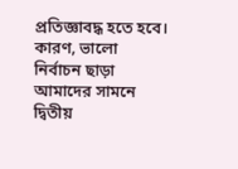প্রতিজ্ঞাবদ্ধ হতে হবে। কারণ, ভালো নির্বাচন ছাড়া আমাদের সামনে দ্বিতীয়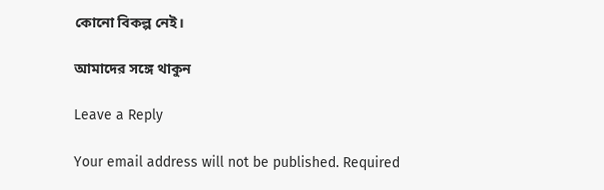কোনো বিকল্প নেই।

আমাদের সঙ্গে থাকুন

Leave a Reply

Your email address will not be published. Required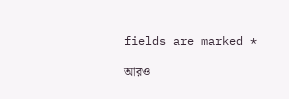fields are marked *

আরও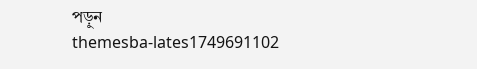পড়ুন
themesba-lates1749691102